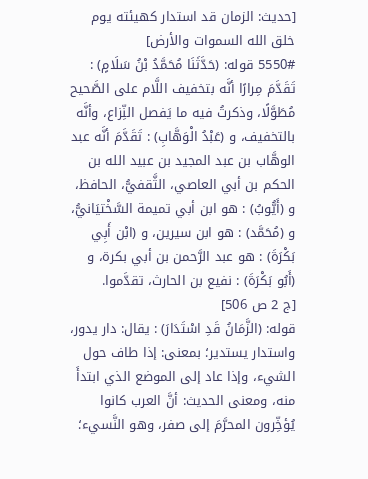[حديث: الزمان قد استدار كهيئته يوم خلق الله السموات والأرض]
5550# قوله: (حَدَّثَنَا مُحَمَّدُ بْنُ سَلَامٍ) : تَقَدَّمَ مِرارًا أنَّه بتخفيف اللَّام على الصَّحيح مُطَوَّلًا، وذكرتُ فيه ما يَفصل النِّزاع، وأنَّه بالتخفيف، و (عَبْدُ الْوَهَّابِ) : تَقَدَّمَ أنَّه عبد الوهَّاب بن عبد المجيد بن عبيد الله بن الحكم بن أبي العاصي، الثَّقفيُّ، الحافظ، و (أَيُّوبُ) : هو ابن أبي تميمة السَّخْتيَانيُّ، و (مُحَمَّد) : هو ابن سيرين، و (ابْن أَبِي بَكْرَةَ) : هو عبد الرَّحمن بن أبي بكرة، و (أَبُو بَكْرَةَ) : نفيع بن الحارث، تقدَّموا.
[ج 2 ص 506]
قوله: (الزَّمَانُ قَدِ اسْتَدَارَ) : يقال: دار يدور، واستدار يستدير؛ بمعنى: إذا طاف حول الشيء، وإذا عاد إلى الموضع الذي ابتدأَ منه، ومعنى الحديث: أنَّ العرب كانوا يُؤخِّرون المحرَّمَ إلى صفر، وهو النَّسيء؛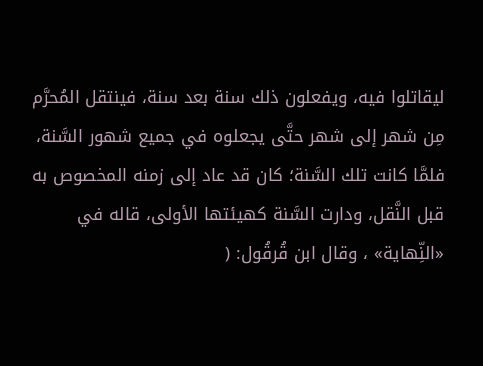ليقاتلوا فيه، ويفعلون ذلك سنة بعد سنة، فينتقل المُحرَّم مِن شهر إلى شهر حتَّى يجعلوه في جميع شهور السَّنة، فلمَّا كانت تلك السَّنة؛ كان قد عاد إلى زمنه المخصوص به قبل النَّقل، ودارت السَّنة كهيئتها الأولى، قاله في «النِّهاية» ، وقال ابن قُرقُول: (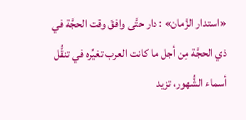«استدار الزَّمان» : دار حتَّى وافقَ وقت الحجَّة في ذي الحجَّة مِن أجل ما كانت العرب تغيِّره في تنقُّل أسماء الشُّهور، تزيد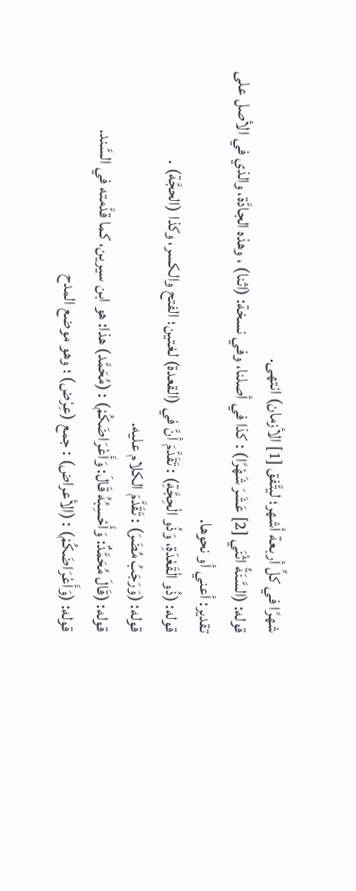شهرًا في كلِّ أربعة أشهر؛ ليتَّفق [1] الأزمان) انتهى.
قوله: (السَّنَةُ اثْنَي [2] عَشَرَ شَهْرًا) : كذا في أصلنا، وفي نسخة: (اثنا) ، وهذه الجادَّة، والذي في الأصل على تقدير: أعني أو نحوها.
قوله: (ذُو الْقَعْدَةِ، وَذُو الْحِجَّةِ) : تَقَدَّمَ أنَّ في (القعدة) لغتين؛ الفتح والكسر، وكذا (الحجَّة) .
قوله: (وَرَجَبُ مُضَرَ) : تَقَدَّمَ الكلام عليه.
قوله: (قَالَ مُحَمَّدٌ: وَأَحْسِبُهُ قَالَ: وَأَعْرَاضَكُمْ) : (مُحَمَّد) هذا: هو ابن سيرين، كما قدَّمته في السَّند.
قوله: (وَأَعْرَاضَكُمْ) : (الأعراض) : جمع (عِرْض) ؛ وهو موضع المدح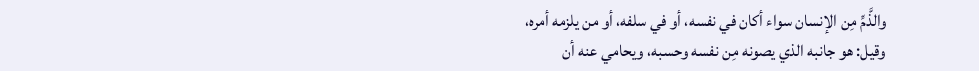والذَّمِّ مِن الإنسان سواء أكان في نفسه، أو في سلفه، أو من يلزمه أمره، وقيل: هو جانبه الذي يصونه مِن نفسه وحسبه، ويحامي عنه أن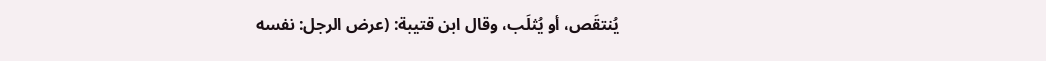يُنتقَص، أو يُثلَب، وقال ابن قتيبة: (عرض الرجل: نفسه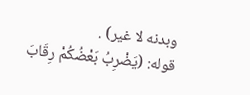وبدنه لا غير) .
قوله: (يَضْرِبُ بَعْضُكُمْ رِقَابَ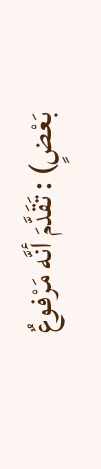بَعْضٍ) : تَقَدَّمَ أنَّه مَرْفوعٌ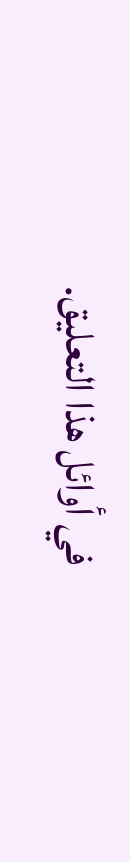في أوائل هذا التعليق.